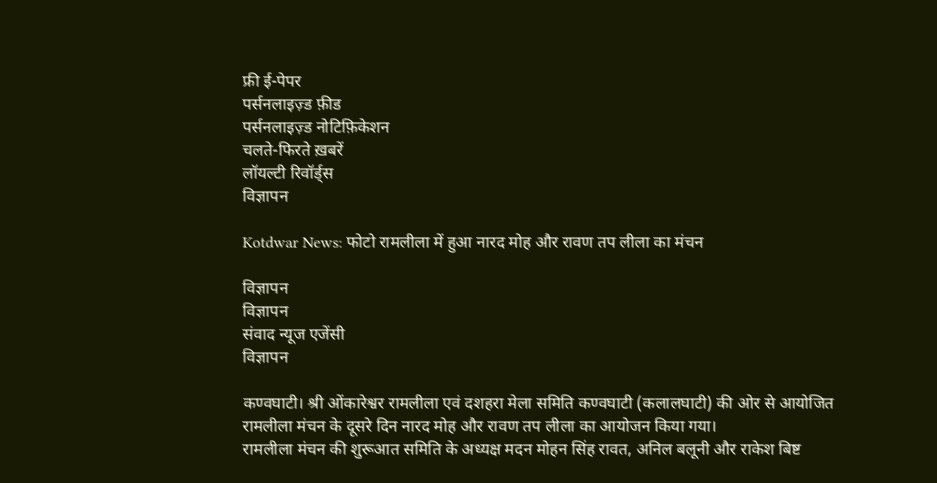फ्री ई-पेपर
पर्सनलाइज़्ड फ़ीड
पर्सनलाइज़्ड नोटिफ़िकेशन
चलते-फिरते ख़बरें
लॉयल्टी रिवॉर्ड्स
विज्ञापन

Kotdwar News: फोटो रामलीला में हुआ नारद मोह और रावण तप लीला का मंचन

विज्ञापन
विज्ञापन
संवाद न्यूज एजेंसी
विज्ञापन

कण्वघाटी। श्री ओंकारेश्वर रामलीला एवं दशहरा मेला समिति कण्वघाटी (कलालघाटी) की ओर से आयोजित रामलीला मंचन के दूसरे दिन नारद मोह और रावण तप लीला का आयोजन किया गया।
रामलीला मंचन की शुरूआत समिति के अध्यक्ष मदन मोहन सिंह रावत, अनिल बलूनी और राकेश बिष्ट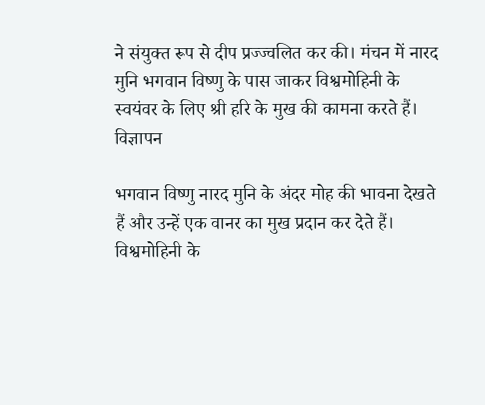ने संयुक्त रूप से दीप प्रज्ज्वलित कर की। मंचन में नारद मुनि भगवान विष्णु के पास जाकर विश्वमोहिनी के स्वयंवर के लिए श्री हरि के मुख की कामना करते हैं।
विज्ञापन

भगवान विष्णु नारद मुनि के अंदर मोह की भावना देखते हैं और उन्हें एक वानर का मुख प्रदान कर देते हैं। विश्वमोहिनी के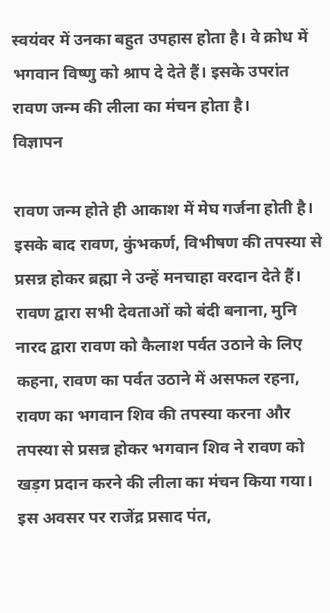स्वयंवर में उनका बहुत उपहास होता है। वे क्रोध में भगवान विष्णु को श्राप दे देते हैं। इसके उपरांत रावण जन्म की लीला का मंचन होता है।
विज्ञापन

रावण जन्म होते ही आकाश में मेघ गर्जना होती है। इसके बाद रावण, कुंभकर्ण, विभीषण की तपस्या से प्रसन्न होकर ब्रह्मा ने उन्हें मनचाहा वरदान देते हैं। रावण द्वारा सभी देवताओं को बंदी बनाना, मुनि नारद द्वारा रावण को कैलाश पर्वत उठाने के लिए कहना, रावण का पर्वत उठाने में असफल रहना, रावण का भगवान शिव की तपस्या करना और तपस्या से प्रसन्न होकर भगवान शिव ने रावण को खड़ग प्रदान करने की लीला का मंचन किया गया। इस अवसर पर राजेंद्र प्रसाद पंत,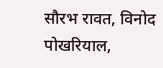सौरभ रावत, विनोद पोखरियाल,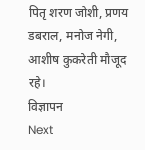पितृ शरण जोशी, प्रणय डबराल, मनोज नेगी, आशीष कुकरेती मौजूद रहे।
विज्ञापन
Next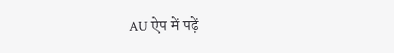AU ऐप में पढ़ें